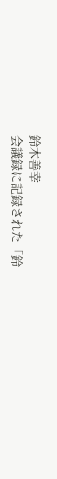鈴木善幸
会議録に記録された「鈴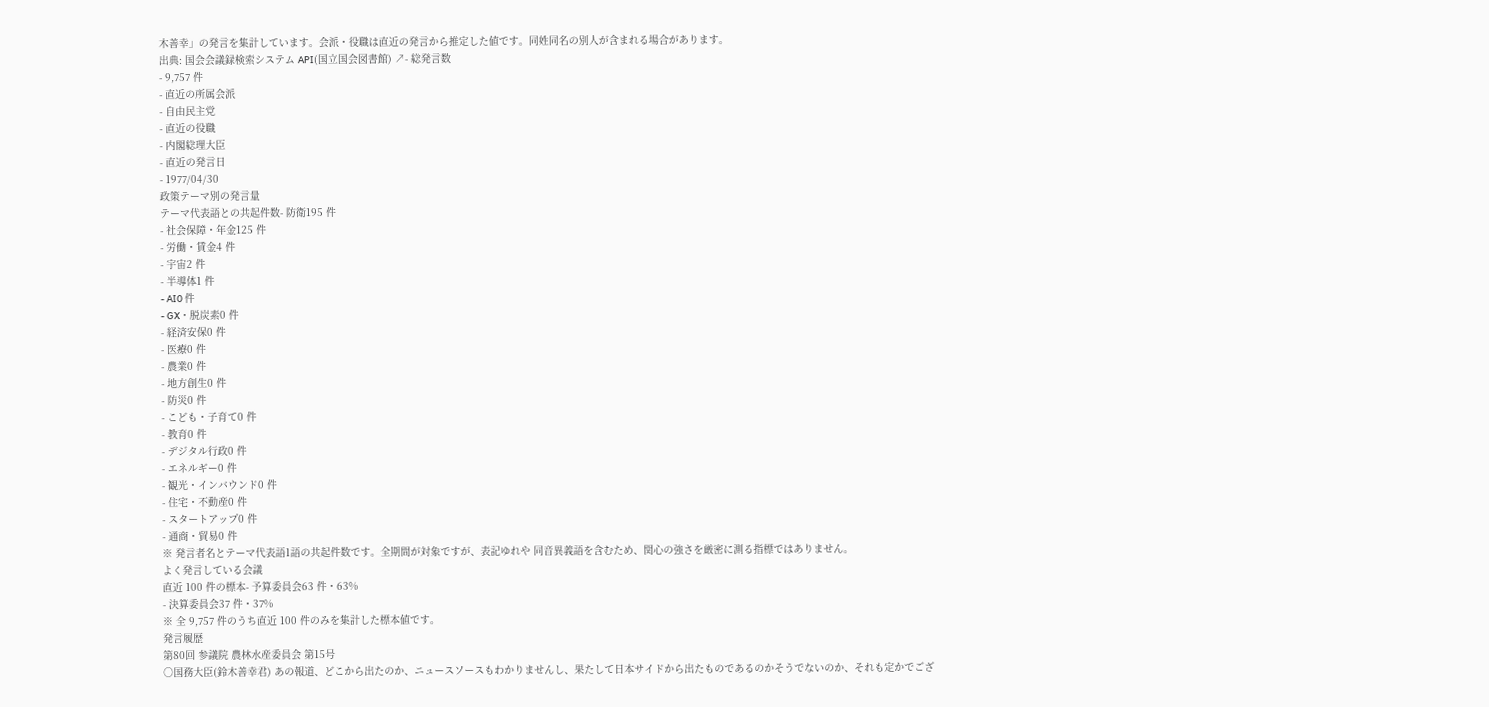木善幸」の発言を集計しています。会派・役職は直近の発言から推定した値です。同姓同名の別人が含まれる場合があります。
出典: 国会会議録検索システム API(国立国会図書館) ↗- 総発言数
- 9,757 件
- 直近の所属会派
- 自由民主党
- 直近の役職
- 内閣総理大臣
- 直近の発言日
- 1977/04/30
政策テーマ別の発言量
テーマ代表語との共起件数- 防衛195 件
- 社会保障・年金125 件
- 労働・賃金4 件
- 宇宙2 件
- 半導体1 件
- AI0 件
- GX・脱炭素0 件
- 経済安保0 件
- 医療0 件
- 農業0 件
- 地方創生0 件
- 防災0 件
- こども・子育て0 件
- 教育0 件
- デジタル行政0 件
- エネルギー0 件
- 観光・インバウンド0 件
- 住宅・不動産0 件
- スタートアップ0 件
- 通商・貿易0 件
※ 発言者名とテーマ代表語1語の共起件数です。全期間が対象ですが、表記ゆれや 同音異義語を含むため、関心の強さを厳密に測る指標ではありません。
よく発言している会議
直近 100 件の標本- 予算委員会63 件・63%
- 決算委員会37 件・37%
※ 全 9,757 件のうち直近 100 件のみを集計した標本値です。
発言履歴
第80回 参議院 農林水産委員会 第15号
○国務大臣(鈴木善幸君) あの報道、どこから出たのか、ニュースソースもわかりませんし、果たして日本サイドから出たものであるのかそうでないのか、それも定かでござ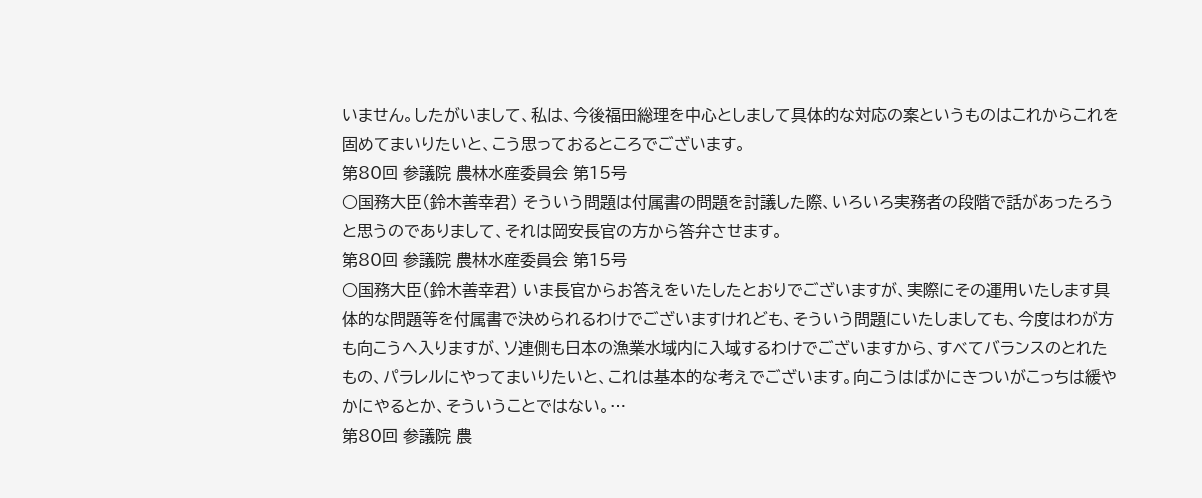いません。したがいまして、私は、今後福田総理を中心としまして具体的な対応の案というものはこれからこれを固めてまいりたいと、こう思っておるところでございます。
第80回 参議院 農林水産委員会 第15号
○国務大臣(鈴木善幸君) そういう問題は付属書の問題を討議した際、いろいろ実務者の段階で話があったろうと思うのでありまして、それは岡安長官の方から答弁させます。
第80回 参議院 農林水産委員会 第15号
○国務大臣(鈴木善幸君) いま長官からお答えをいたしたとおりでございますが、実際にその運用いたします具体的な問題等を付属書で決められるわけでございますけれども、そういう問題にいたしましても、今度はわが方も向こうへ入りますが、ソ連側も日本の漁業水域内に入域するわけでございますから、すべてバランスのとれたもの、パラレルにやってまいりたいと、これは基本的な考えでございます。向こうはばかにきついがこっちは緩やかにやるとか、そういうことではない。…
第80回 参議院 農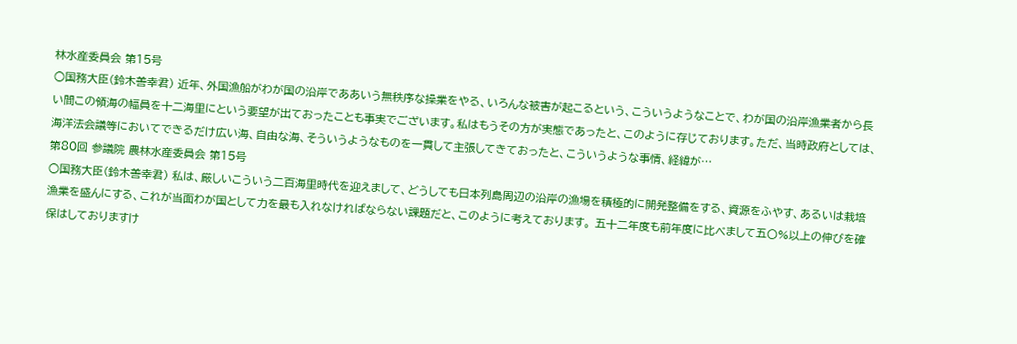林水産委員会 第15号
○国務大臣(鈴木善幸君) 近年、外国漁船がわが国の沿岸でああいう無秩序な操業をやる、いろんな被害が起こるという、こういうようなことで、わが国の沿岸漁業者から長い間この領海の幅員を十二海里にという要望が出ておったことも事実でございます。私はもうその方が実態であったと、このように存じております。ただ、当時政府としては、海洋法会議等においてできるだけ広い海、自由な海、そういうようなものを一貫して主張してきておったと、こういうような事情、経緯が…
第80回 参議院 農林水産委員会 第15号
○国務大臣(鈴木善幸君) 私は、厳しいこういう二百海里時代を迎えまして、どうしても日本列島周辺の沿岸の漁場を積極的に開発整備をする、資源をふやす、あるいは栽培漁業を盛んにする、これが当面わが国として力を最も入れなければならない課題だと、このように考えております。 五十二年度も前年度に比べまして五〇%以上の伸びを確保はしておりますけ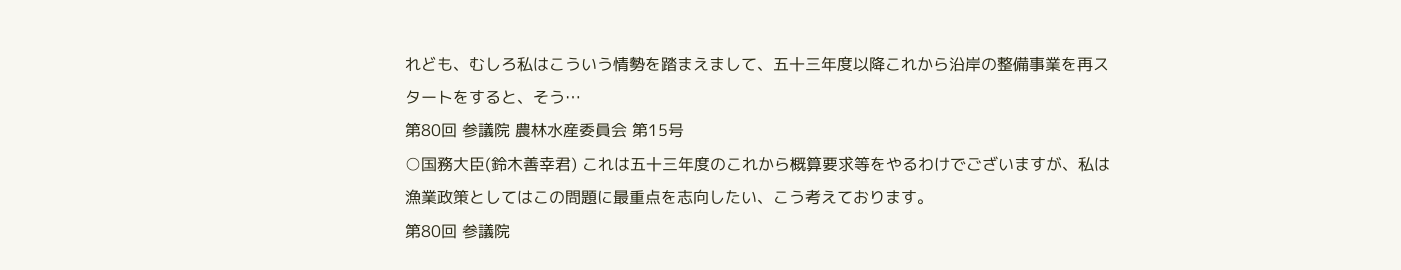れども、むしろ私はこういう情勢を踏まえまして、五十三年度以降これから沿岸の整備事業を再スタートをすると、そう…
第80回 参議院 農林水産委員会 第15号
○国務大臣(鈴木善幸君) これは五十三年度のこれから概算要求等をやるわけでございますが、私は漁業政策としてはこの問題に最重点を志向したい、こう考えております。
第80回 参議院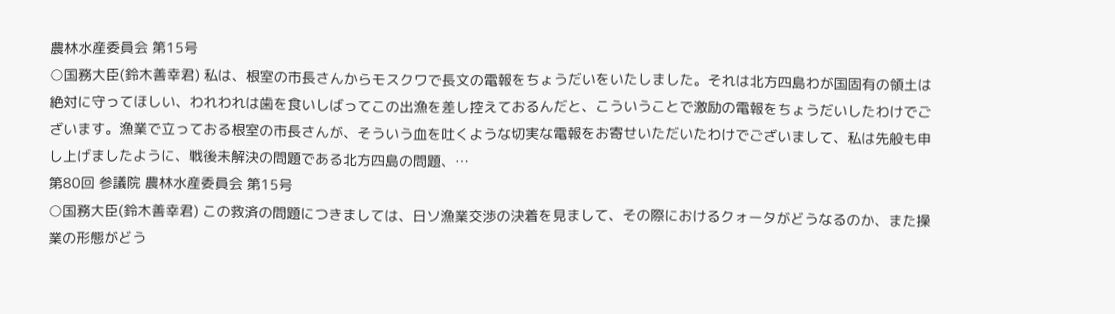農林水産委員会 第15号
○国務大臣(鈴木善幸君) 私は、根室の市長さんからモスクワで長文の電報をちょうだいをいたしました。それは北方四島わが国固有の領土は絶対に守ってほしい、われわれは歯を食いしばってこの出漁を差し控えておるんだと、こういうことで激励の電報をちょうだいしたわけでございます。漁業で立っておる根室の市長さんが、そういう血を吐くような切実な電報をお寄せいただいたわけでございまして、私は先般も申し上げましたように、戦後未解決の問題である北方四島の問題、…
第80回 参議院 農林水産委員会 第15号
○国務大臣(鈴木善幸君) この救済の問題につきましては、日ソ漁業交渉の決着を見まして、その際におけるクォータがどうなるのか、また操業の形態がどう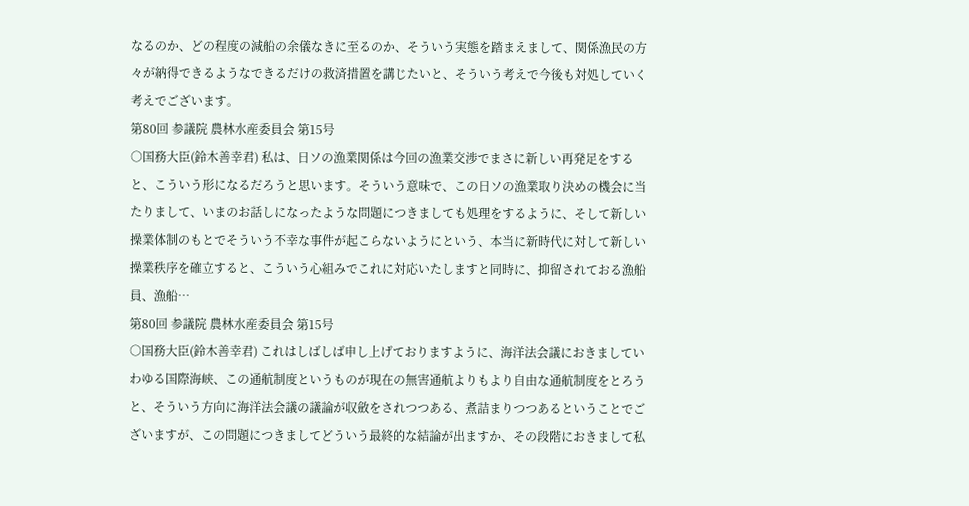なるのか、どの程度の減船の余儀なきに至るのか、そういう実態を踏まえまして、関係漁民の方々が納得できるようなできるだけの救済措置を講じたいと、そういう考えで今後も対処していく考えでございます。
第80回 参議院 農林水産委員会 第15号
○国務大臣(鈴木善幸君) 私は、日ソの漁業関係は今回の漁業交渉でまさに新しい再発足をすると、こういう形になるだろうと思います。そういう意味で、この日ソの漁業取り決めの機会に当たりまして、いまのお話しになったような問題につきましても処理をするように、そして新しい操業体制のもとでそういう不幸な事件が起こらないようにという、本当に新時代に対して新しい操業秩序を確立すると、こういう心組みでこれに対応いたしますと同時に、抑留されておる漁船員、漁船…
第80回 参議院 農林水産委員会 第15号
○国務大臣(鈴木善幸君) これはしばしば申し上げておりますように、海洋法会議におきましていわゆる国際海峡、この通航制度というものが現在の無害通航よりもより自由な通航制度をとろうと、そういう方向に海洋法会議の議論が収斂をされつつある、煮詰まりつつあるということでございますが、この問題につきましてどういう最終的な結論が出ますか、その段階におきまして私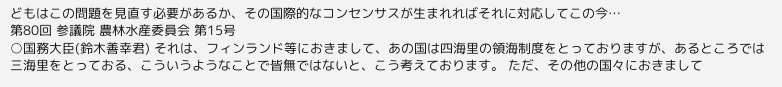どもはこの問題を見直す必要があるか、その国際的なコンセンサスが生まれればそれに対応してこの今…
第80回 参議院 農林水産委員会 第15号
○国務大臣(鈴木善幸君) それは、フィンランド等におきまして、あの国は四海里の領海制度をとっておりますが、あるところでは三海里をとっておる、こういうようなことで皆無ではないと、こう考えております。 ただ、その他の国々におきまして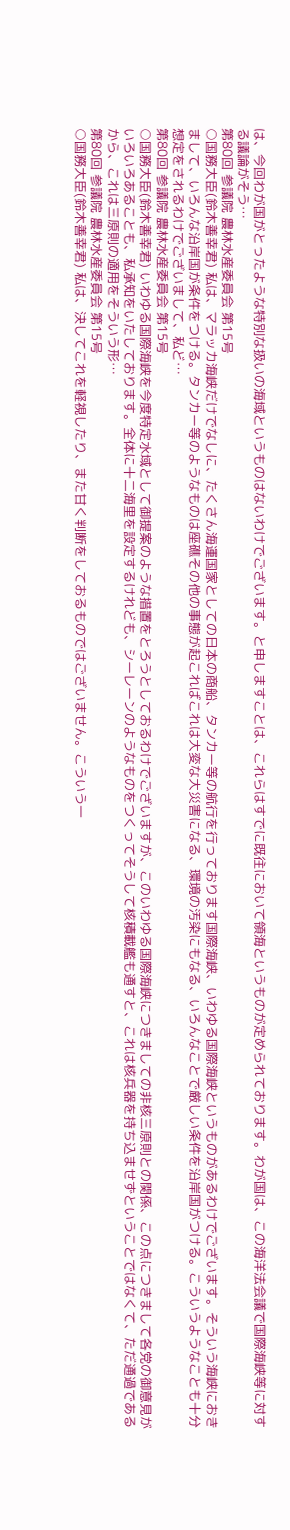は、今回わが国がとったような特別な扱いの海域というものはないわけでございます。と申しますことは、これらはすでに既往において領海というものが定められております。わが国は、この海洋法会議で国際海峡等に対する議論がそう…
第80回 参議院 農林水産委員会 第15号
○国務大臣(鈴木善幸君) 私は、マラッカ海峡だけでなしに、たくさん海運国家としての日本の商船、タンカー等の航行を行っております国際海峡、いわゆる国際海峡というものがあるわけでございます。そういう海峡におきまして、いろんな沿岸国が条件をつける。タンカー等のようなものは座礁その他の事態が起こればこれは大変な大災害になる、環境の汚染にもなる、いろんなことで厳しい条件を沿岸国がつける。こういうようなことも十分想定をされるわけでございまして、私ど…
第80回 参議院 農林水産委員会 第15号
○国務大臣(鈴木善幸君) いわゆる国際海峡を今度特定水域として御提案のような措置をとろうとしておるわけでございますが、このいわゆる国際海峡につきましての非核三原則との関係、この点につきまして各党の御意見がいろいろあることも、私承知をいたしております。全体に十二海里を設定するけれども、シーレーンのようなものをつくってそうして核積載艦も通すと、これは核兵器を持ち込ませずということではなくて、ただ通過であるから、これは三原則の適用をそういう形…
第80回 参議院 農林水産委員会 第15号
○国務大臣(鈴木善幸君) 私は、決してこれを軽視したり、また甘く判断をしておるものではございません。こういう一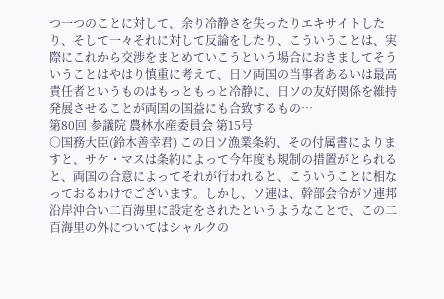つ一つのことに対して、余り冷静さを失ったりエキサイトしたり、そして一々それに対して反論をしたり、こういうことは、実際にこれから交渉をまとめていこうという場合におきましてそういうことはやはり慎重に考えて、日ソ両国の当事者あるいは最高責任者というものはもっともっと冷静に、日ソの友好関係を維持発展させることが両国の国益にも合致するもの…
第80回 参議院 農林水産委員会 第15号
○国務大臣(鈴木善幸君) この日ソ漁業条約、その付属書によりますと、サケ・マスは条約によって今年度も規制の措置がとられると、両国の合意によってそれが行われると、こういうことに相なっておるわけでございます。しかし、ソ連は、幹部会令がソ連邦沿岸沖合い二百海里に設定をされたというようなことで、この二百海里の外についてはシャルクの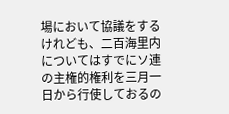場において協議をするけれども、二百海里内についてはすでにソ連の主権的権利を三月一日から行使しておるの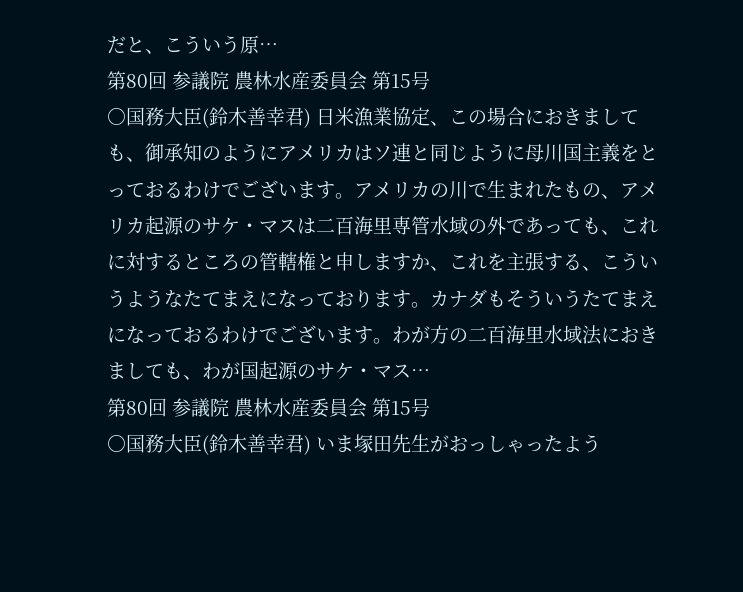だと、こういう原…
第80回 参議院 農林水産委員会 第15号
○国務大臣(鈴木善幸君) 日米漁業協定、この場合におきましても、御承知のようにアメリカはソ連と同じように母川国主義をとっておるわけでございます。アメリカの川で生まれたもの、アメリカ起源のサケ・マスは二百海里専管水域の外であっても、これに対するところの管轄権と申しますか、これを主張する、こういうようなたてまえになっております。カナダもそういうたてまえになっておるわけでございます。わが方の二百海里水域法におきましても、わが国起源のサケ・マス…
第80回 参議院 農林水産委員会 第15号
○国務大臣(鈴木善幸君) いま塚田先生がおっしゃったよう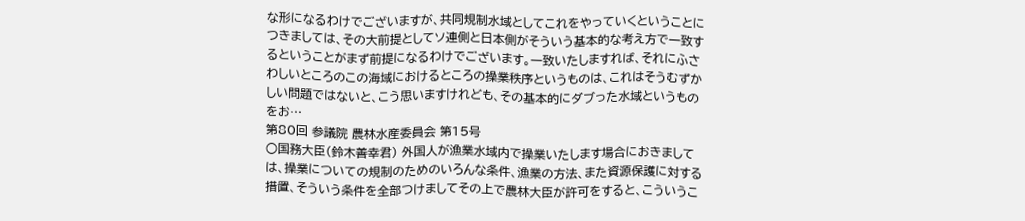な形になるわけでございますが、共同規制水域としてこれをやっていくということにつきましては、その大前提としてソ連側と日本側がそういう基本的な考え方で一致するということがまず前提になるわけでございます。一致いたしますれば、それにふさわしいところのこの海域におけるところの操業秩序というものは、これはそうむずかしい問題ではないと、こう思いますけれども、その基本的にダブった水域というものをお…
第80回 参議院 農林水産委員会 第15号
○国務大臣(鈴木善幸君) 外国人が漁業水域内で操業いたします場合におきましては、操業についての規制のためのいろんな条件、漁業の方法、また資源保護に対する措置、そういう条件を全部つけましてその上で農林大臣が許可をすると、こういうこ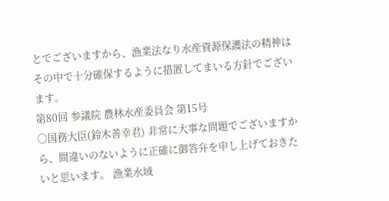とでございますから、漁業法なり水産資源保護法の精神はその中で十分確保するように措置してまいる方針でございます。
第80回 参議院 農林水産委員会 第15号
○国務大臣(鈴木善幸君) 非常に大事な問題でございますから、間違いのないように正確に御答弁を申し上げておきたいと思います。 漁業水域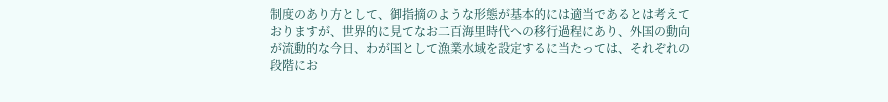制度のあり方として、御指摘のような形態が基本的には適当であるとは考えておりますが、世界的に見てなお二百海里時代への移行過程にあり、外国の動向が流動的な今日、わが国として漁業水域を設定するに当たっては、それぞれの段階にお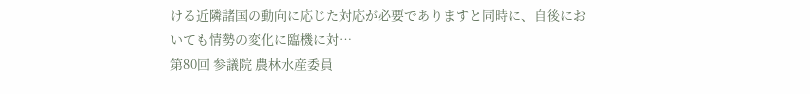ける近隣諸国の動向に応じた対応が必要でありますと同時に、自後においても情勢の変化に臨機に対…
第80回 参議院 農林水産委員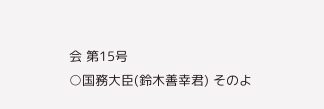会 第15号
○国務大臣(鈴木善幸君) そのよ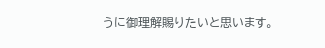うに御理解賜りたいと思います。